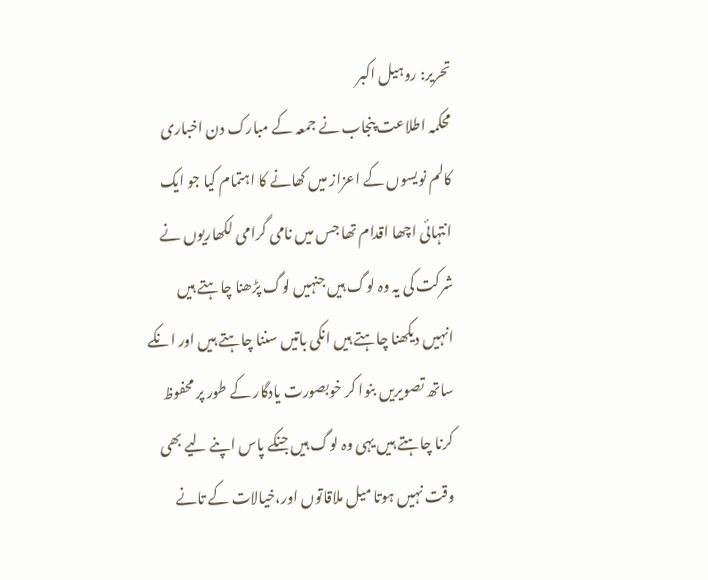تحریر: روہیل اکبر
محکمہ اطلاعت پنجاب نے جمعہ کے مبارک دن اخباری کالم نویسوں کے اعزاز میں کھانے کا اہتمام کیا جو ایک انتہائی اچھا اقدام تھا جس میں نامی گرامی لکھاریوں نے شرکت کی یہ وہ لوگ ہیں جنہیں لوگ پڑھنا چاہتے ہیں انہیں دیکھنا چاہتے ہیں انکی باتیں سننا چاہتے ہیں اور انکے ساتھ تصویریں بنوا کر خوبصورت یادگار کے طور پر محفوظ کرنا چاہتے ہیں یہی وہ لوگ ہیں جنکے پاس اپنے لیے بھی وقت نہیں ہوتا میل ملاقاتوں اور،خیالات کے تانے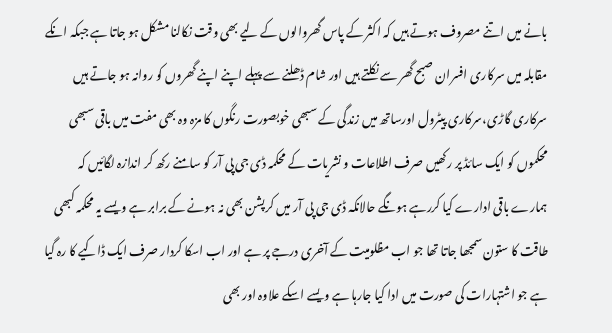بانے میں اتنے مصروف ہوتے ہیں کہ اکثر کے پاس گھروالوں کے لیے بھی وقت نکالنا مشکل ہو جاتا ہے جبکہ انکے مقابلہ میں سرکاری افسران صبح گھر سے نکلتے ہیں اور شام ڈھلنے سے پہلے اپنے اپنے گھروں کو روانہ ہو جاتے ہیں سرکاری گاڑی،سرکاری پیٹرول اورساتھ میں زندگی کے سبھی خوبصورت رنگوں کا مزہ وہ بھی مفت میں باقی سبھی محکموں کو ایک سائڈ پر رکھیں صرف اطلاعات و نشریات کے محکمہ ڈی جی پی آر کو سامنے رکھ کر اندازہ لگائیں کہ ہمارے باقی ادارے کیا کررہے ہونگے حالانکہ ڈی جی پی آر میں کرپشن بھی نہ ہونے کے برابر ہے ویسے یہ محکمہ کبھی طاقت کا ستون سمجھا جاتا تھا جو اب مظلومیت کے آخری درجے پر ہے اور اب اسکا کردار صرف ایک ڈاکیے کا رہ گیا ہے جو اشتہارات کی صورت میں ادا کیا جارہا ہے ویسے اسکے علاوہ اور بھی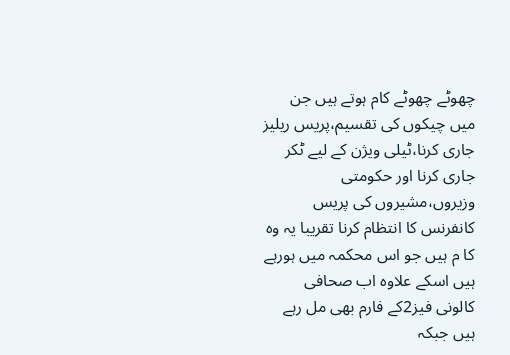چھوٹے چھوٹے کام ہوتے ہیں جن میں چیکوں کی تقسیم،پریس ریلیز جاری کرنا،ٹیلی ویژن کے لیے ٹکر جاری کرنا اور حکومتی وزیروں،مشیروں کی پریس کانفرنس کا انتظام کرنا تقریبا یہ وہ کا م ہیں جو اس محکمہ میں ہورہے ہیں اسکے علاوہ اب صحافی کالونی فیز2کے فارم بھی مل رہے ہیں جبکہ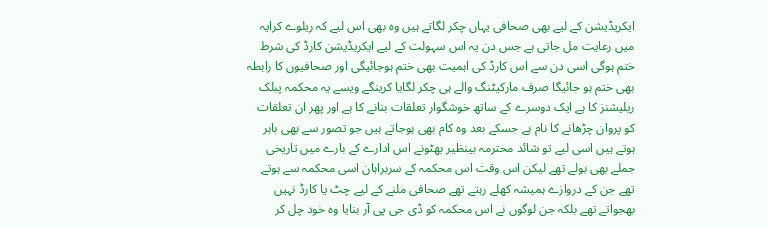ایکریڈیشن کے لیے بھی صحافی یہاں چکر لگاتے ہیں وہ بھی اس لیے کہ ریلوے کرایہ میں رعایت مل جاتی ہے جس دن یہ اس سہولت کے لیے ایکریڈیشن کارڈ کی شرط ختم ہوگی اسی دن سے اس کارڈ کی اہمیت بھی ختم ہوجائیگی اور صحافیوں کا رابطہ بھی ختم ہو جائیگا صرف مارکیٹنگ والے ہی چکر لگایا کرینگے ویسے یہ محکمہ پبلک ریلیشنز کا ہے ایک دوسرے کے ساتھ خوشگوار تعلقات بنانے کا ہے اور پھر ان تعلقات کو پروان چڑھانے کا نام ہے جسکے بعد وہ کام بھی ہوجاتے ہیں جو تصور سے بھی باہر ہوتے ہیں اسی لیے تو شائد محترمہ بینظیر بھٹونے اس ادارے کے بارے میں تاریخی جملے بھی بولے تھے لیکن اس وقت اس محکمہ کے سربراہان اسی محکمہ سے ہوتے تھے جن کے دروازے ہمیشہ کھلے رہتے تھے صحافی ملنے کے لیے چٹ یا کارڈ نہیں بھجواتے تھے بلکہ جن لوگوں نے اس محکمہ کو ڈی جی پی آر بنایا وہ خود چل کر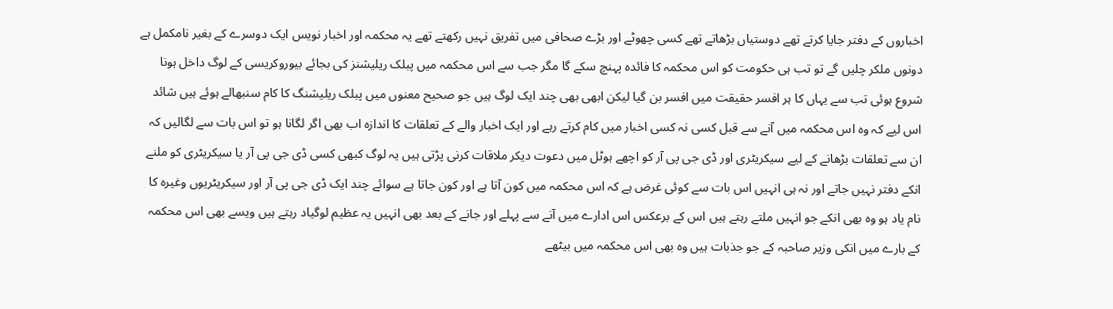اخباروں کے دفتر جایا کرتے تھے دوستیاں بڑھاتے تھے کسی چھوٹے اور بڑے صحافی میں تفریق نہیں رکھتے تھے یہ محکمہ اور اخبار نویس ایک دوسرے کے بغیر نامکمل ہے دونوں ملکر چلیں گے تو تب ہی حکومت کو اس محکمہ کا فائدہ پہنچ سکے گا مگر جب سے اس محکمہ میں پبلک ریلیشنز کی بجائے بیوروکریسی کے لوگ داخل ہونا شروع ہوئی تب سے یہاں کا ہر افسر حقیقت میں افسر بن گیا لیکن ابھی بھی چند ایک لوگ ہیں جو صحیح معنوں میں پبلک ریلیشنگ کا کام سنبھالے ہوئے ہیں شائد اس لیے کہ وہ اس محکمہ میں آنے سے قبل کسی نہ کسی اخبار میں کام کرتے رہے اور ایک اخبار والے کے تعلقات کا اندازہ اب بھی اگر لگانا ہو تو اس بات سے لگالیں کہ ان سے تعلقات بڑھانے کے لیے سیکریٹری اور ڈی جی پی آر کو اچھے ہوٹل میں دعوت دیکر ملاقات کرنی پڑتی ہیں یہ لوگ کبھی کسی ڈی جی پی آر یا سیکریٹری کو ملنے انکے دفتر نہیں جاتے اور نہ ہی انہیں اس بات سے کوئی غرض ہے کہ اس محکمہ میں کون آتا ہے اور کون جاتا ہے سوائے چند ایک ڈی جی پی آر اور سیکریٹریوں وغیرہ کا نام یاد ہو وہ بھی انکے جو انہیں ملتے رہتے ہیں اس کے برعکس اس ادارے میں آنے سے پہلے اور جانے کے بعد بھی انہیں یہ عظیم لوگیاد رہتے ہیں ویسے بھی اس محکمہ کے بارے میں انکی وزیر صاحبہ کے جو جذبات ہیں وہ بھی اس محکمہ میں بیٹھے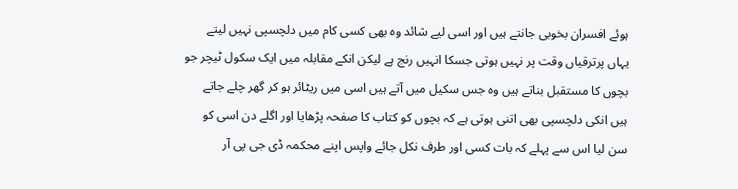ہوئے افسران بخوبی جانتے ہیں اور اسی لیے شائد وہ بھی کسی کام میں دلچسپی نہیں لیتے یہاں پرترقیاں وقت پر نہیں ہوتی جسکا انہیں رنج ہے لیکن انکے مقابلہ میں ایک سکول ٹیچر جو بچوں کا مستقبل بناتے ہیں وہ جس سکیل میں آتے ہیں اسی میں ریٹائر ہو کر گھر چلے جاتے ہیں انکی دلچسپی بھی اتنی ہوتی ہے کہ بچوں کو کتاب کا صفحہ پڑھایا اور اگلے دن اسی کو سن لیا اس سے پہلے کہ بات کسی اور طرف نکل جائے واپس اپنے محکمہ ڈی جی پی آر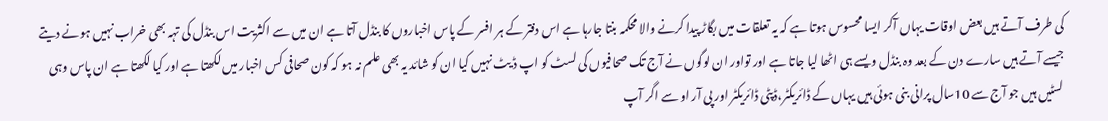کی طرف آتے ہیں بعض اوقات یہاں آکر ایسا محسوس ہوتا ہے کہ یہ تعلقات میں بگاڑ پیدا کرنے والا محکمہ بنتا جارہا ہے اس دفتر کے ہر افسر کے پاس اخباروں کا بنڈل آتا ہے ان میں سے اکثریت اس بنڈل کی تہہ بھی خراب نہیں ہونے دیتے جیسے آتے ہیں سارے دن کے بعد وہ بنڈل ویسے ہی اٹھا لیا جاتا ہے اور تواور ان لوگوں نے آج تک صحافیوں کی لسٹ کو اپ ڈ یٹ نہیں کیا ان کو شائد یہ بھی علم نہ ہو کہ کون صحافی کس اخبار میں لکھتا ہے اور کیا لکھتا ہے ان پاس وہی لسٹیں ہیں جو آج سے 10سال پرانی بنی ہوئی ہیں یہاں کے ڈائریکٹر،ڈپٹی ڈائریکٹر اور پی آر او سے اگر آپ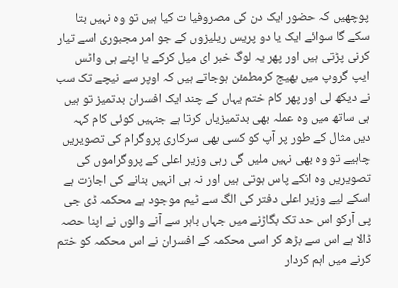پوچھیں کہ حضور ایک دن کی مصروفیا ت کیا ہیں تو وہ نہیں بتا سکے گا سوائے ایک یا دو پریس ریلیزوں کے جو امر مجبوری اسے تیار کرنی پڑتی ہیں اور پھر یہ لوگ خبر ای میل کرکے یا اپنے ہی واٹس ایپ گروپ میں بھیج کرمطمئن ہوجاتے ہیں کہ اوپر سے نیچے تک سب نے دیکھ لی اور پھر کام ختم یہاں کے چند ایک افسران بدتمیز تو ہیں ہی ساتھ میں وہ عملہ بھی بدتمیزیاں کرتا ہے جنہیں کوئی کام کہہ دیں مثال کے طور پر آپ کو کسی بھی سرکاری پروگرام کی تصویریں چاہیے تو وہ بھی نہیں ملیں گی رہی وزیر اعلی کے پروگراموں کی تصویریں وہ انکے پاس ہوتی ہیں اور نہ ہی انہیں بنانے کی اجازت ہے اسکے لیے وزیر اعلی دفتر کی الگ سے ٹیم موجود ہے محکمہ ڈی جی پی آرکو اس حد تک بگاڑنے میں جہاں باہر سے آنے والوں نے اپنا حصہ ڈالا ہے اس سے بڑھ کر اسی محکمہ کے افسران نے اس محکمہ کو ختم کرنے میں اہم کردار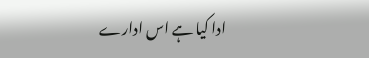ادا کیا ہے اس ادارے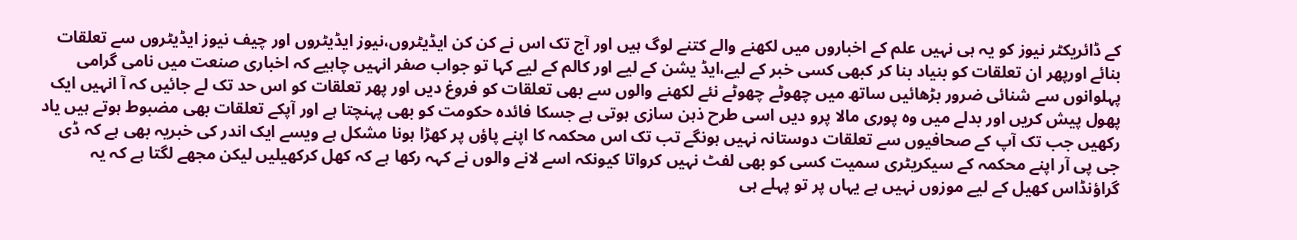کے ڈائریکٹر نیوز کو یہ ہی نہیں علم کے اخباروں میں لکھنے والے کتنے لوگ ہیں اور آج تک اس نے کن کن ایڈیٹروں،نیوز ایڈیٹروں اور چیف نیوز ایڈیٹروں سے تعلقات بنائے اورپھر ان تعلقات کو بنیاد بنا کر کبھی کسی خبر کے لیے،ایڈ یشن کے لیے اور کالم کے لیے کہا تو جواب صفر انہیں چاہیے کہ اخباری صنعت میں نامی گرامی پہلوانوں سے شنائی ضرور بڑھائیں ساتھ میں چھوٹے چھوٹے نئے لکھنے والوں سے بھی تعلقات کو فروغ دیں اور پھر تعلقات کو اس حد تک لے جائیں کہ آ انہیں ایک پھول پیش کریں اور بدلے میں وہ پوری مالا پرو دیں اسی طرح ذہن سازی ہوتی ہے جسکا فائدہ حکومت کو بھی پہنچتا ہے اور آپکے تعلقات بھی مضبوط ہوتے ہیں یاد رکھیں جب تک آپ کے صحافیوں سے تعلقات دوستانہ نہیں ہونگے تب تک اس محکمہ کا اپنے پاؤں پر کھڑا ہونا مشکل ہے ویسے ایک اندر کی خبریہ بھی ہے کہ ڈی جی پی آر اپنے محکمہ کے سیکریٹری سمیت کسی کو بھی لفٹ نہیں کرواتا کیونکہ اسے لانے والوں نے کہہ رکھا ہے کہ کھل کرکھیلیں لیکن مجھے لگتا ہے کہ یہ گراؤنڈاس کھیل کے لیے موزوں نہیں ہے یہاں پر تو پہلے ہی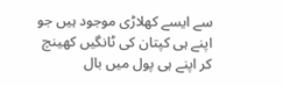سے ایسے کھلاڑی موجود ہیں جو اپنے ہی کپتان کی ٹانگیں کھینچ کر اپنے ہی پول میں بال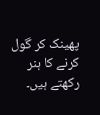پھینک کر گول کرنے کا ہنر رکھتے ہیں۔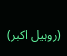(روہیل اکبر)